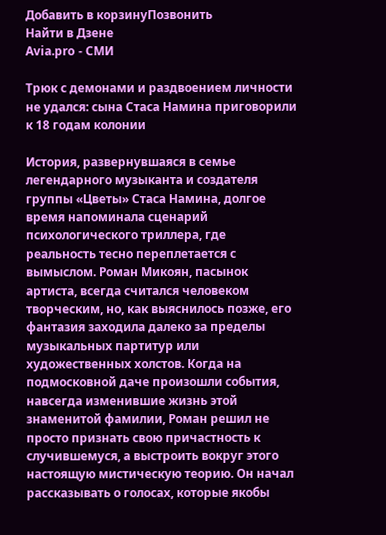Добавить в корзинуПозвонить
Найти в Дзене
Avia.pro - СМИ

Трюк с демонами и раздвоением личности не удался: сына Стаса Намина приговорили к 18 годам колонии

История, развернувшаяся в семье легендарного музыканта и создателя группы «Цветы» Стаса Намина, долгое время напоминала сценарий психологического триллера, где реальность тесно переплетается с вымыслом. Роман Микоян, пасынок артиста, всегда считался человеком творческим, но, как выяснилось позже, его фантазия заходила далеко за пределы музыкальных партитур или художественных холстов. Когда на подмосковной даче произошли события, навсегда изменившие жизнь этой знаменитой фамилии, Роман решил не просто признать свою причастность к случившемуся, а выстроить вокруг этого настоящую мистическую теорию. Он начал рассказывать о голосах, которые якобы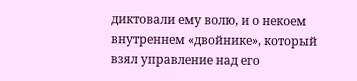диктовали ему волю, и о некоем внутреннем «двойнике», который взял управление над его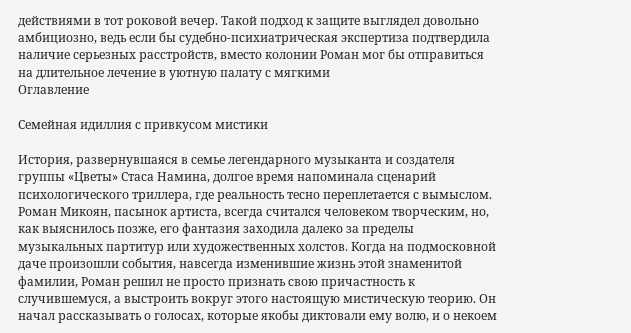действиями в тот роковой вечер. Такой подход к защите выглядел довольно амбициозно, ведь если бы судебно-психиатрическая экспертиза подтвердила наличие серьезных расстройств, вместо колонии Роман мог бы отправиться на длительное лечение в уютную палату с мягкими
Оглавление

Семейная идиллия с привкусом мистики

История, развернувшаяся в семье легендарного музыканта и создателя группы «Цветы» Стаса Намина, долгое время напоминала сценарий психологического триллера, где реальность тесно переплетается с вымыслом. Роман Микоян, пасынок артиста, всегда считался человеком творческим, но, как выяснилось позже, его фантазия заходила далеко за пределы музыкальных партитур или художественных холстов. Когда на подмосковной даче произошли события, навсегда изменившие жизнь этой знаменитой фамилии, Роман решил не просто признать свою причастность к случившемуся, а выстроить вокруг этого настоящую мистическую теорию. Он начал рассказывать о голосах, которые якобы диктовали ему волю, и о некоем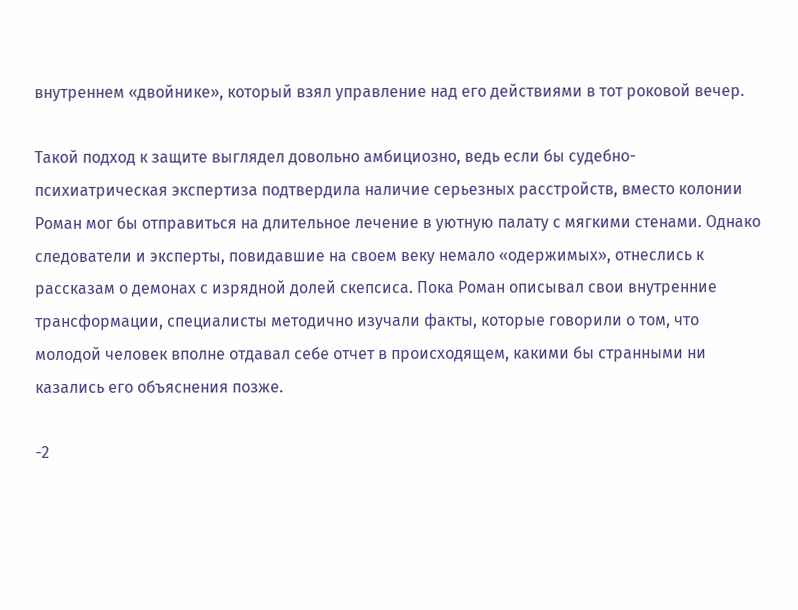внутреннем «двойнике», который взял управление над его действиями в тот роковой вечер.

Такой подход к защите выглядел довольно амбициозно, ведь если бы судебно-психиатрическая экспертиза подтвердила наличие серьезных расстройств, вместо колонии Роман мог бы отправиться на длительное лечение в уютную палату с мягкими стенами. Однако следователи и эксперты, повидавшие на своем веку немало «одержимых», отнеслись к рассказам о демонах с изрядной долей скепсиса. Пока Роман описывал свои внутренние трансформации, специалисты методично изучали факты, которые говорили о том, что молодой человек вполне отдавал себе отчет в происходящем, какими бы странными ни казались его объяснения позже.

-2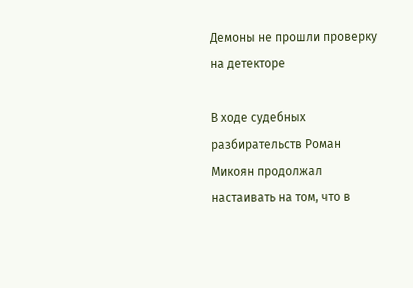Демоны не прошли проверку на детекторе

В ходе судебных разбирательств Роман Микоян продолжал настаивать на том, что в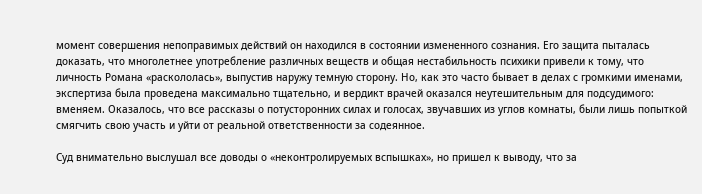момент совершения непоправимых действий он находился в состоянии измененного сознания. Его защита пыталась доказать, что многолетнее употребление различных веществ и общая нестабильность психики привели к тому, что личность Романа «раскололась», выпустив наружу темную сторону. Но, как это часто бывает в делах с громкими именами, экспертиза была проведена максимально тщательно, и вердикт врачей оказался неутешительным для подсудимого: вменяем. Оказалось, что все рассказы о потусторонних силах и голосах, звучавших из углов комнаты, были лишь попыткой смягчить свою участь и уйти от реальной ответственности за содеянное.

Суд внимательно выслушал все доводы о «неконтролируемых вспышках», но пришел к выводу, что за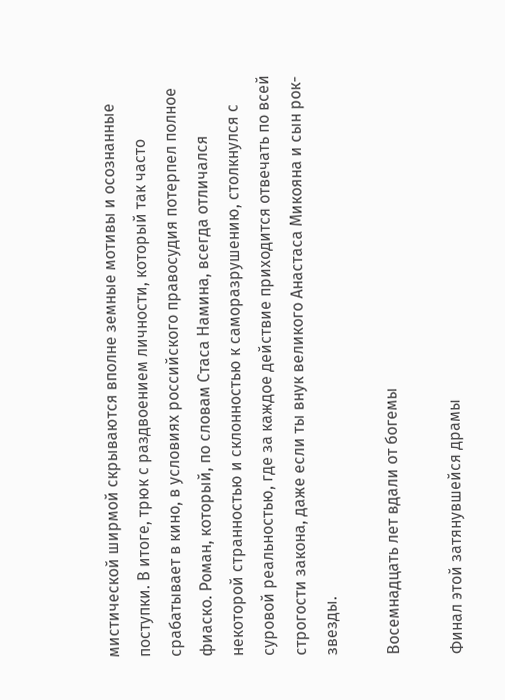мистической ширмой скрываются вполне земные мотивы и осознанные поступки. В итоге, трюк с раздвоением личности, который так часто срабатывает в кино, в условиях российского правосудия потерпел полное фиаско. Роман, который, по словам Стаса Намина, всегда отличался некоторой странностью и склонностью к саморазрушению, столкнулся с суровой реальностью, где за каждое действие приходится отвечать по всей строгости закона, даже если ты внук великого Анастаса Микояна и сын рок-звезды.

Восемнадцать лет вдали от богемы

Финал этой затянувшейся драмы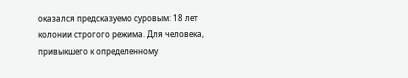оказался предсказуемо суровым: 18 лет колонии строгого режима. Для человека, привыкшего к определенному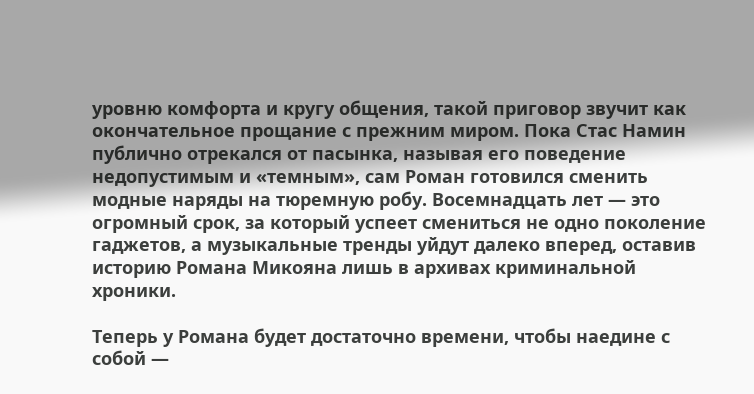уровню комфорта и кругу общения, такой приговор звучит как окончательное прощание с прежним миром. Пока Стас Намин публично отрекался от пасынка, называя его поведение недопустимым и «темным», сам Роман готовился сменить модные наряды на тюремную робу. Восемнадцать лет — это огромный срок, за который успеет смениться не одно поколение гаджетов, а музыкальные тренды уйдут далеко вперед, оставив историю Романа Микояна лишь в архивах криминальной хроники.

Теперь у Романа будет достаточно времени, чтобы наедине с собой —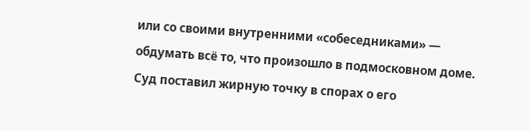или со своими внутренними «собеседниками» — обдумать всё то, что произошло в подмосковном доме. Суд поставил жирную точку в спорах о его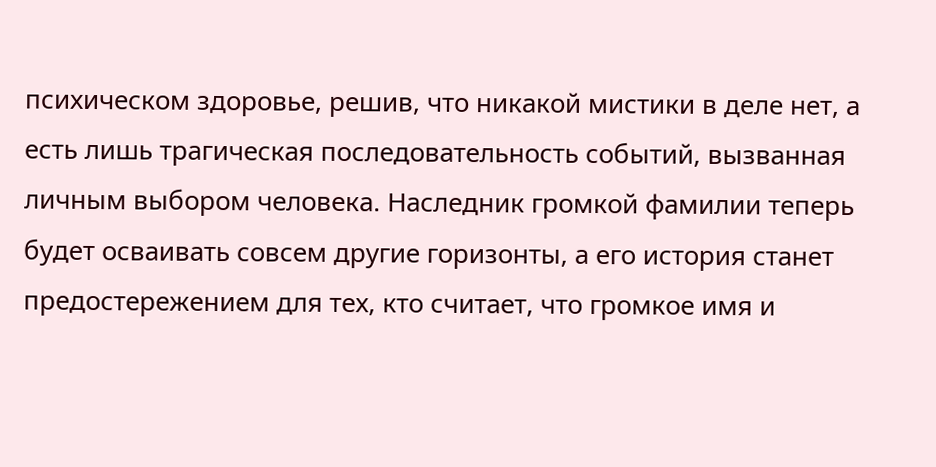психическом здоровье, решив, что никакой мистики в деле нет, а есть лишь трагическая последовательность событий, вызванная личным выбором человека. Наследник громкой фамилии теперь будет осваивать совсем другие горизонты, а его история станет предостережением для тех, кто считает, что громкое имя и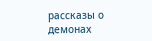рассказы о демонах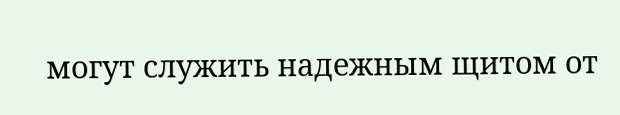могут служить надежным щитом от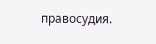правосудия.